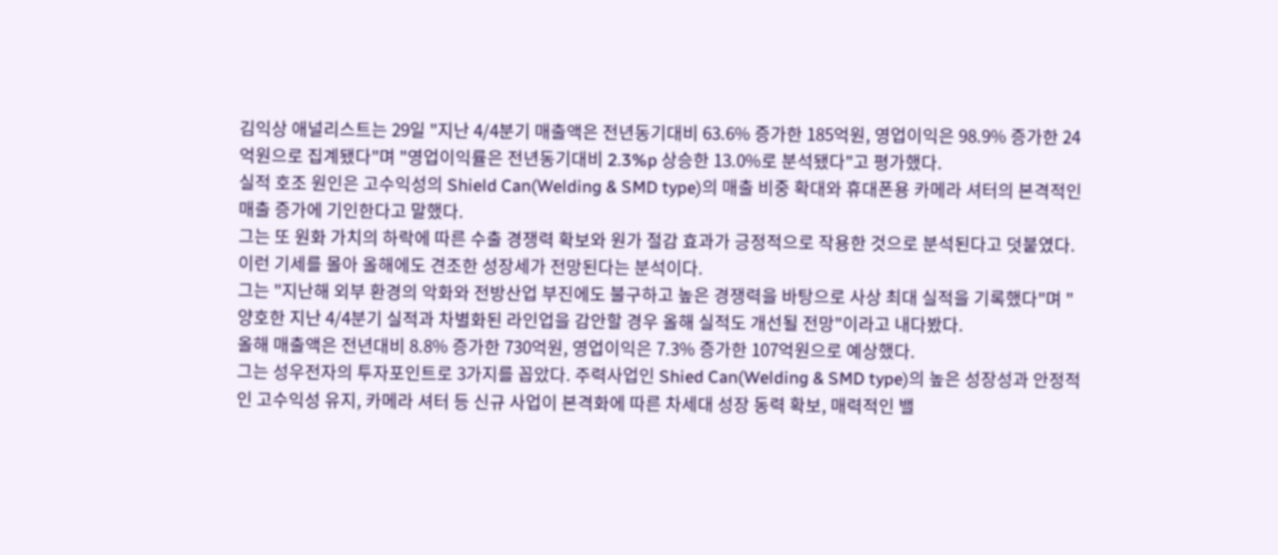김익상 애널리스트는 29일 "지난 4/4분기 매출액은 전년동기대비 63.6% 증가한 185억원, 영업이익은 98.9% 증가한 24억원으로 집계됐다"며 "영업이익률은 전년동기대비 2.3%p 상승한 13.0%로 분석됐다"고 평가했다.
실적 호조 원인은 고수익성의 Shield Can(Welding & SMD type)의 매출 비중 확대와 휴대폰용 카메라 셔터의 본격적인 매출 증가에 기인한다고 말했다.
그는 또 원화 가치의 하락에 따른 수출 경쟁력 확보와 원가 절감 효과가 긍정적으로 작용한 것으로 분석된다고 덧붙였다.
이런 기세를 몰아 올해에도 견조한 성장세가 전망된다는 분석이다.
그는 "지난해 외부 환경의 악화와 전방산업 부진에도 불구하고 높은 경쟁력을 바탕으로 사상 최대 실적을 기록했다"며 "양호한 지난 4/4분기 실적과 차별화된 라인업을 감안할 경우 올해 실적도 개선될 전망"이라고 내다봤다.
올해 매출액은 전년대비 8.8% 증가한 730억원, 영업이익은 7.3% 증가한 107억원으로 예상했다.
그는 성우전자의 투자포인트로 3가지를 꼽았다. 주력사업인 Shied Can(Welding & SMD type)의 높은 성장성과 안정적인 고수익성 유지, 카메라 셔터 등 신규 사업이 본격화에 따른 차세대 성장 동력 확보, 매력적인 밸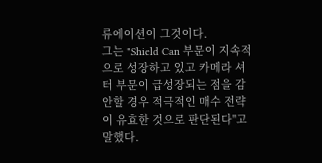류에이션이 그것이다.
그는 "Shield Can 부문이 지속적으로 성장하고 있고 카메라 셔터 부문이 급성장되는 점을 감안할 경우 적극적인 매수 전략이 유효한 것으로 판단된다"고 말했다.